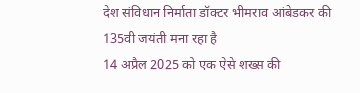देश संविधान निर्माता डॉक्टर भीमराव आंबेडकर की 135वी जयंती मना रहा है
14 अप्रैल 2025 को एक ऐसे शख्स की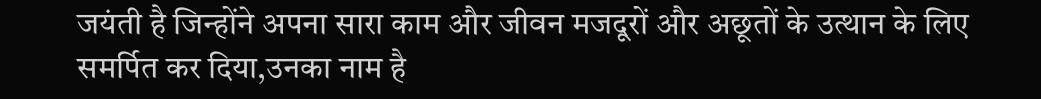जयंती है जिन्होंने अपना सारा काम और जीवन मजदूरों और अछूतों के उत्थान के लिए समर्पित कर दिया,उनका नाम है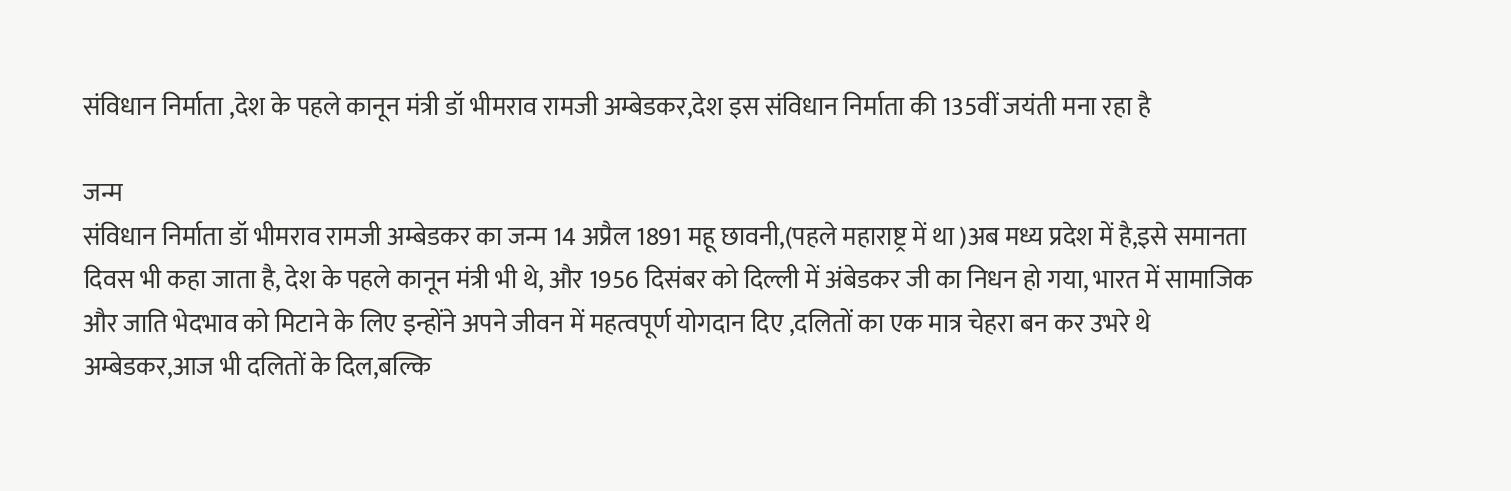संविधान निर्माता ,देश के पहले कानून मंत्री डॉ भीमराव रामजी अम्बेडकर,देश इस संविधान निर्माता की 135वीं जयंती मना रहा है

जन्म
संविधान निर्माता डॉ भीमराव रामजी अम्बेडकर का जन्म 14 अप्रैल 1891 महू छावनी,(पहले महाराष्ट्र में था )अब मध्य प्रदेश में है,इसे समानता दिवस भी कहा जाता है, देश के पहले कानून मंत्री भी थे, और 1956 दिसंबर को दिल्ली में अंबेडकर जी का निधन हो गया, भारत में सामाजिक और जाति भेदभाव को मिटाने के लिए इन्होंने अपने जीवन में महत्वपूर्ण योगदान दिए ,दलितों का एक मात्र चेहरा बन कर उभरे थे अम्बेडकर,आज भी दलितों के दिल,बल्कि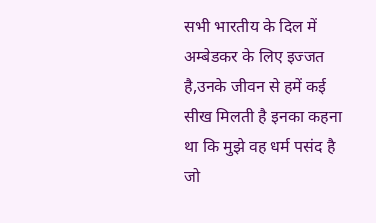सभी भारतीय के दिल में अम्बेडकर के लिए इज्जत है,उनके जीवन से हमें कई सीख मिलती है इनका कहना था कि मुझे वह धर्म पसंद है जो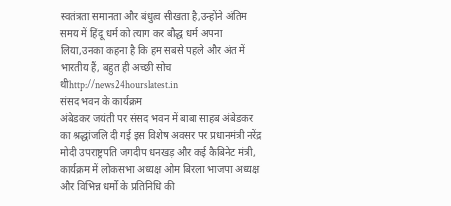स्वतंत्रता समानता और बंधुत्व सीखता है,उन्होंने अंतिम समय में हिंदू धर्म को त्याग कर बौद्ध धर्म अपना लिया,उनका कहना है कि हम सबसे पहले और अंत में भारतीय हैं, बहुत ही अच्छी सोच थीhttp://news24hourslatest.in
संसद भवन के कार्यक्रम
अंबेडकर जयंती पर संसद भवन में बाबा साहब अंबेडकर का श्रद्धांजलि दी गई इस विशेष अवसर पर प्रधानमंत्री नरेंद्र मोदी उपराष्ट्रपति जगदीप धनखड़ और कई कैबिनेट मंत्री, कार्यक्रम में लोकसभा अध्यक्ष ओम बिरला भाजपा अध्यक्ष और विभिन्न धर्मो के प्रतिनिधि की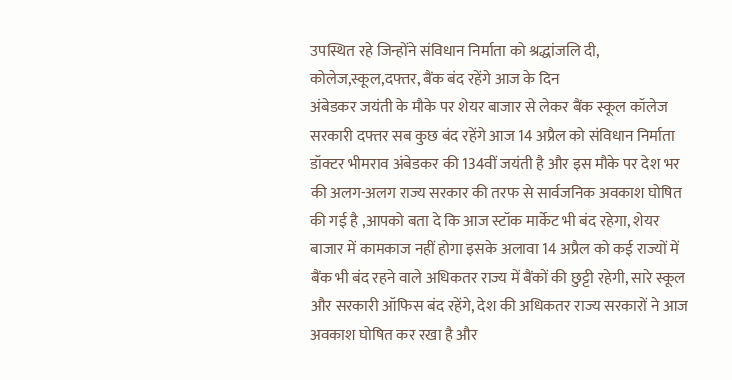उपस्थित रहे जिन्होंने संविधान निर्माता को श्रद्धांजलि दी,
कोलेज,स्कूल,दफ्तर, बैंक बंद रहेंगे आज के दिन
अंबेडकर जयंती के मौके पर शेयर बाजार से लेकर बैंक स्कूल कॉलेज सरकारी दफ्तर सब कुछ बंद रहेंगे आज 14 अप्रैल को संविधान निर्माता डॉक्टर भीमराव अंबेडकर की 134वीं जयंती है और इस मौके पर देश भर की अलग-अलग राज्य सरकार की तरफ से सार्वजनिक अवकाश घोषित की गई है ,आपको बता दे कि आज स्टॉक मार्केट भी बंद रहेगा, शेयर बाजार में कामकाज नहीं होगा इसके अलावा 14 अप्रैल को कई राज्यों में बैंक भी बंद रहने वाले अधिकतर राज्य में बैंकों की छुट्टी रहेगी, सारे स्कूल और सरकारी ऑफिस बंद रहेंगे, देश की अधिकतर राज्य सरकारों ने आज अवकाश घोषित कर रखा है और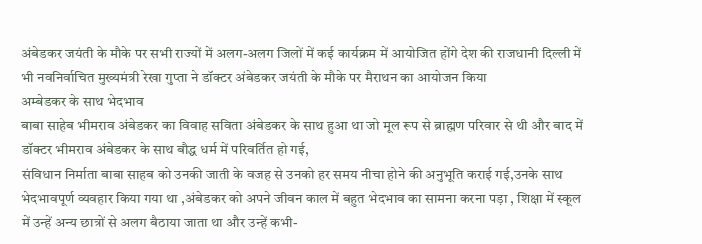अंबेडकर जयंती के मौके पर सभी राज्यों में अलग-अलग जिलों में कई कार्यक्रम में आयोजित होंगे देश की राजधानी दिल्ली में भी नवनिर्वाचित मुख्यमंत्री रेखा गुप्ता ने डॉक्टर अंबेडकर जयंती के मौके पर मैराथन का आयोजन किया
अम्बेडकर के साथ भेदभाव
बाबा साहेब भीमराव अंबेडकर का विवाह सविता अंबेडकर के साथ हुआ था जो मूल रूप से ब्राह्मण परिवार से थी और बाद में डॉक्टर भीमराव अंबेडकर के साथ बौद्ध धर्म में परिवर्तित हो गई,
संविधान निर्माता बाबा साहब को उनकी जाती के वजह से उनको हर समय नीचा होने की अनुभूति कराई गई,उनके साथ भेदभावपूर्ण व्यवहार किया गया था ,अंबेडकर को अपने जीवन काल में बहुत भेदभाव का सामना करना पड़ा , शिक्षा में स्कूल में उन्हें अन्य छात्रों से अलग बैठाया जाता था और उन्हें कभी-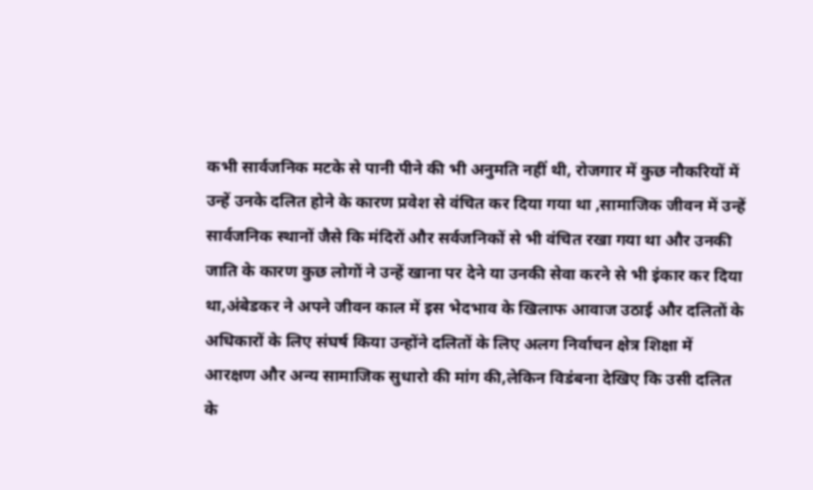कभी सार्वजनिक मटके से पानी पीने की भी अनुमति नहीं थी, रोजगार में कुछ नौकरियों में उन्हें उनके दलित होने के कारण प्रवेश से वंचित कर दिया गया था ,सामाजिक जीवन में उन्हें सार्वजनिक स्थानों जैसे कि मंदिरों और सर्वजनिकों से भी वंचित रखा गया था और उनकी जाति के कारण कुछ लोगों ने उन्हें खाना पर देने या उनकी सेवा करने से भी इंकार कर दिया था,अंबेडकर ने अपने जीवन काल में इस भेदभाव के खिलाफ आवाज उठाई और दलितों के अधिकारों के लिए संघर्ष किया उन्होंने दलितों के लिए अलग निर्वाचन क्षेत्र शिक्षा में आरक्षण और अन्य सामाजिक सुधारो की मांग की,लेकिन विडंबना देखिए कि उसी दलित के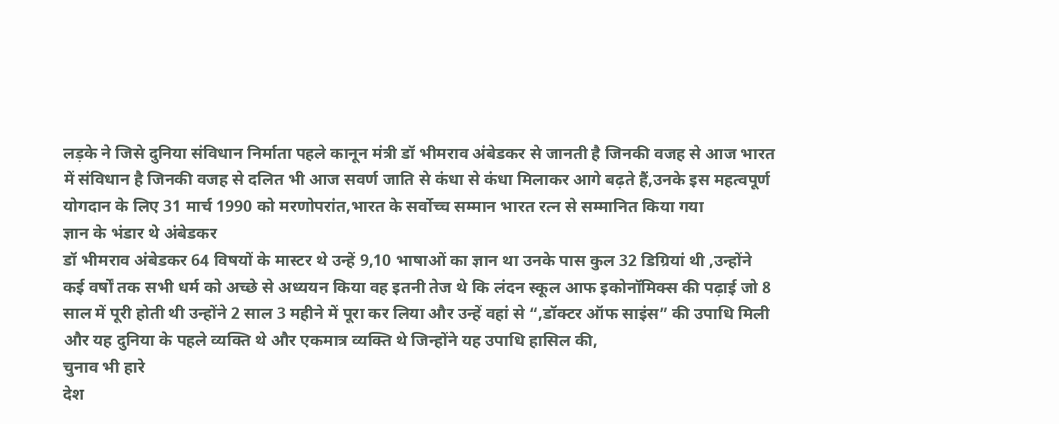लड़के ने जिसे दुनिया संविधान निर्माता पहले कानून मंत्री डॉ भीमराव अंबेडकर से जानती है जिनकी वजह से आज भारत में संविधान है जिनकी वजह से दलित भी आज सवर्ण जाति से कंधा से कंधा मिलाकर आगे बढ़ते हैं,उनके इस महत्वपूर्ण योगदान के लिए 31 मार्च 1990 को मरणोपरांत,भारत के सर्वोच्च सम्मान भारत रत्न से सम्मानित किया गया
ज्ञान के भंडार थे अंबेडकर
डॉ भीमराव अंबेडकर 64 विषयों के मास्टर थे उन्हें 9,10 भाषाओं का ज्ञान था उनके पास कुल 32 डिग्रियां थी ,उन्होंने कई वर्षों तक सभी धर्म को अच्छे से अध्ययन किया वह इतनी तेज थे कि लंदन स्कूल आफ इकोनॉमिक्स की पढ़ाई जो 8 साल में पूरी होती थी उन्होंने 2 साल 3 महीने में पूरा कर लिया और उन्हें वहां से “,डॉक्टर ऑफ साइंस” की उपाधि मिली और यह दुनिया के पहले व्यक्ति थे और एकमात्र व्यक्ति थे जिन्होंने यह उपाधि हासिल की,
चुनाव भी हारे
देश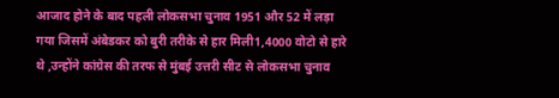आजाद होने के बाद पहली लोकसभा चुनाव 1951 और 52 में लड़ा गया जिसमें अंबेडकर को बुरी तरीके से हार मिली1,4000 वोटो से हारे थे ,उन्होंने कांग्रेस की तरफ से मुंबई उत्तरी सीट से लोकसभा चुनाव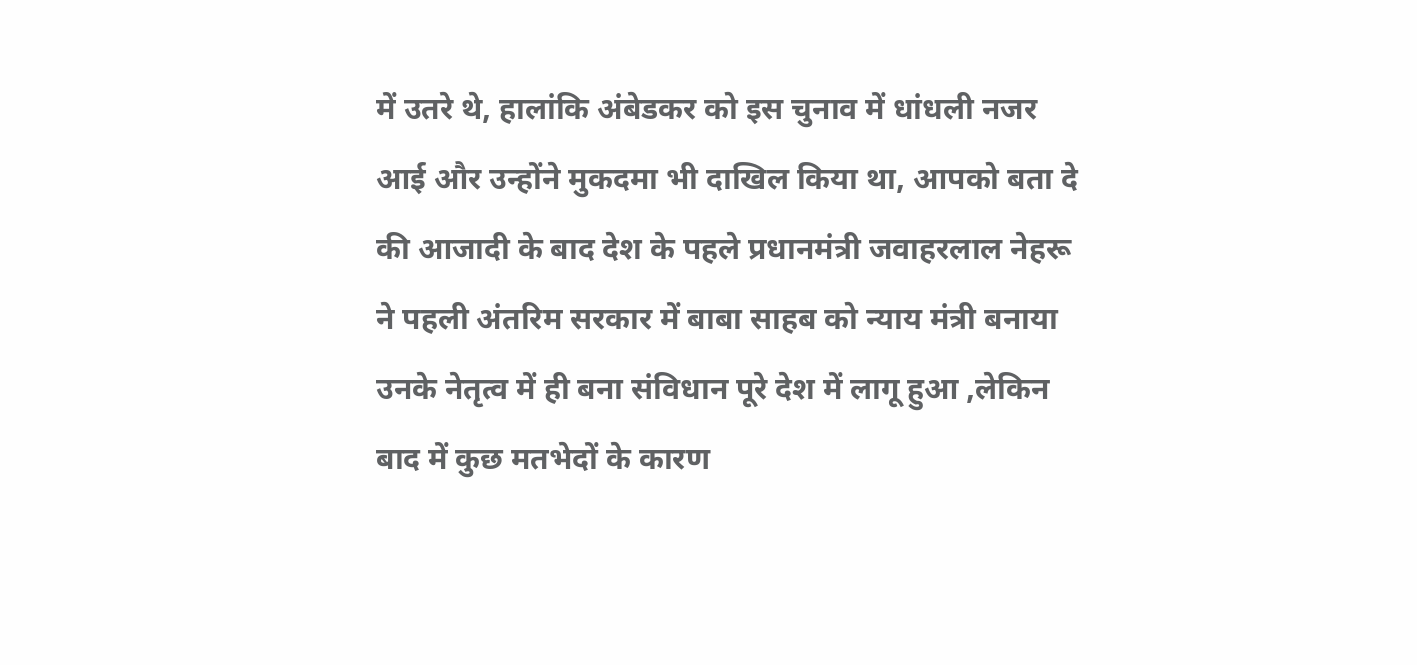में उतरे थे, हालांकि अंबेडकर को इस चुनाव में धांधली नजर आई और उन्होंने मुकदमा भी दाखिल किया था, आपको बता दे की आजादी के बाद देश के पहले प्रधानमंत्री जवाहरलाल नेहरू ने पहली अंतरिम सरकार में बाबा साहब को न्याय मंत्री बनाया उनके नेतृत्व में ही बना संविधान पूरे देश में लागू हुआ ,लेकिन बाद में कुछ मतभेदों के कारण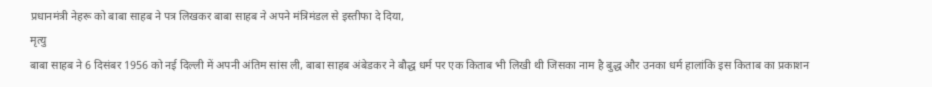प्रधानमंत्री नेहरू को बाबा साहब ने पत्र लिखकर बाबा साहब ने अपने मंत्रिमंडल से इस्तीफा दे दिया,
मृत्यु
बाबा साहब ने 6 दिसंबर 1956 को नई दिल्ली में अपनी अंतिम सांस ली, बाबा साहब अंबेडकर ने बौद्ध धर्म पर एक किताब भी लिखी थी जिसका नाम है बुद्ध और उनका धर्म हालांकि इस किताब का प्रकाशन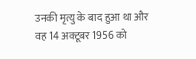उनकी मृत्यु के बाद हुआ था और वह 14 अक्टूबर 1956 को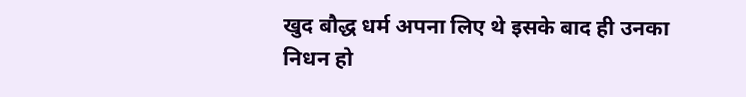खुद बौद्ध धर्म अपना लिए थे इसके बाद ही उनका निधन हो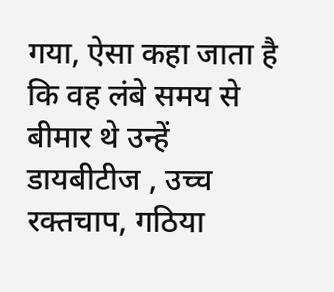गया, ऐसा कहा जाता है कि वह लंबे समय से बीमार थे उन्हें डायबीटीज , उच्च रक्तचाप, गठिया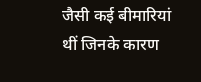जैसी कई बीमारियां थीं जिनके कारण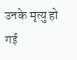उनके मृत्यु हो गई